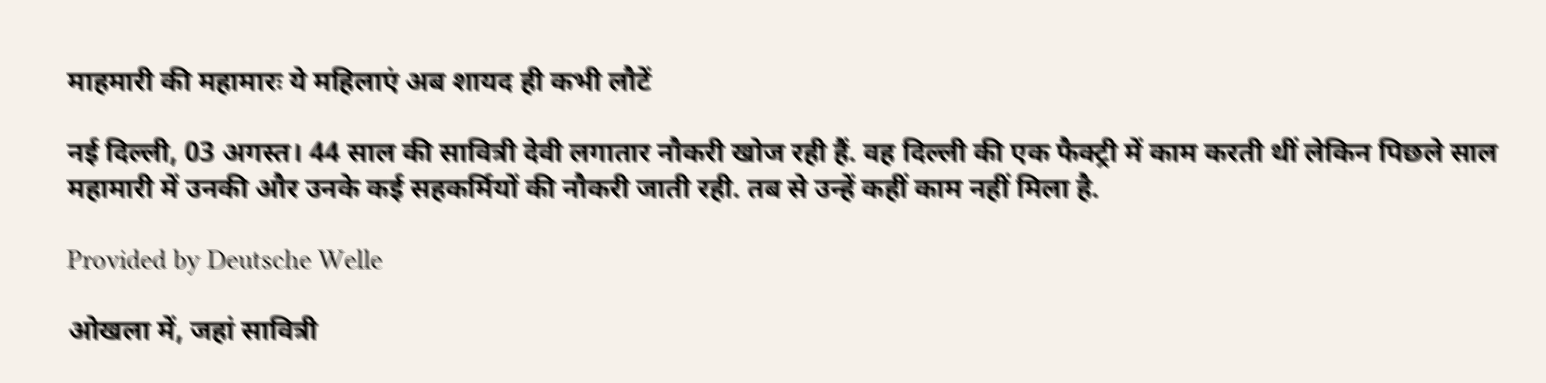माहमारी की महामारः ये महिलाएं अब शायद ही कभी लौटें

नई दिल्ली, 03 अगस्त। 44 साल की सावित्री देवी लगातार नौकरी खोज रही हैं. वह दिल्ली की एक फैक्ट्री में काम करती थीं लेकिन पिछले साल महामारी में उनकी और उनके कई सहकर्मियों की नौकरी जाती रही. तब से उन्हें कहीं काम नहीं मिला है.

Provided by Deutsche Welle

ओखला में, जहां सावित्री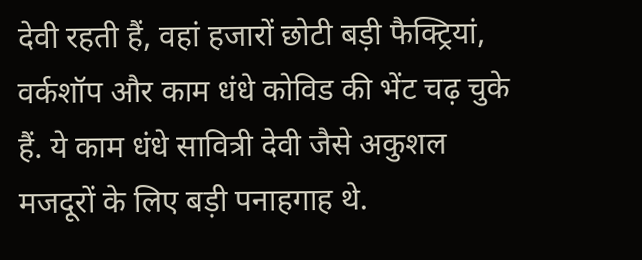देवी रहती हैं, वहां हजारों छोटी बड़ी फैक्ट्रियां, वर्कशॉप और काम धंधे कोविड की भेंट चढ़ चुके हैं. ये काम धंधे सावित्री देवी जैसे अकुशल मजदूरों के लिए बड़ी पनाहगाह थे.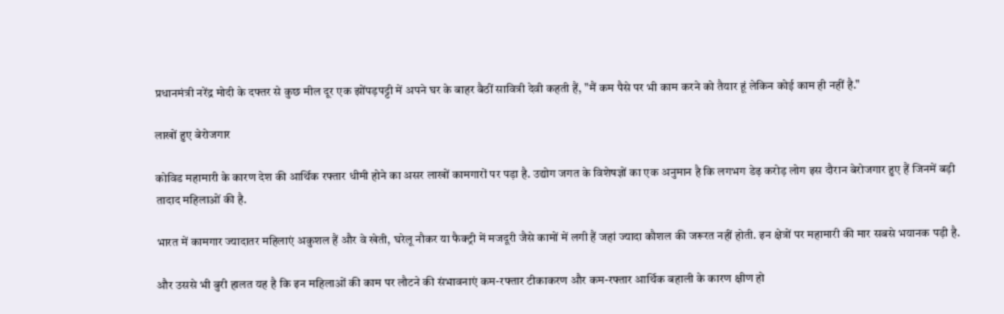प्रधानमंत्री नरेंद्र मोदी के दफ्तर से कुछ मील दूर एक झोंपड़पट्टी में अपने घर के बाहर बैठीं सावित्री देवी कहती हैं, "मैं कम पैसे पर भी काम करने को तैयार हूं लेकिन कोई काम ही नहीं है."

लाखों हुए बेरोजगार

कोविड महामारी के कारण देश की आर्थिक रफ्तार धीमी होने का असर लाखों कामगारों पर पड़ा है. उद्योग जगत के विशेषज्ञों का एक अनुमान है कि लगभग डेढ़ करोड़ लोग इस दौरान बेरोजगार हुए हैं जिनमें बड़ी तादाद महिलाओं की है.

भारत में कामगार ज्यादातर महिलाएं अकुशल हैं और वे खेती, घरेलू नौकर या फैक्ट्री में मजदूरी जैसे कामों में लगी हैं जहां ज्यादा कौशल की जरूरत नहीं होती. इन क्षेत्रों पर महामारी की मार सबसे भयानक पड़ी है.

और उससे भी बुरी हालत यह है कि इन महिलाओं की काम पर लौटने की संभावनाएं कम-रफ्तार टीकाकरण और कम-रफ्तार आर्थिक बहाली के कारण क्षीण हो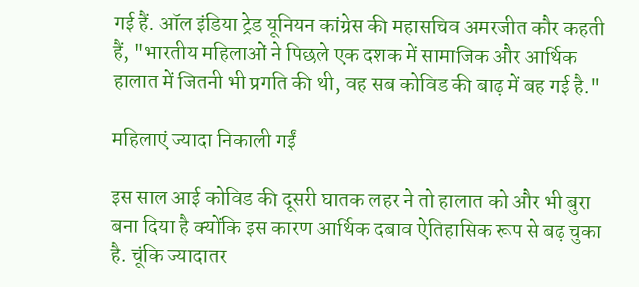गई हैं. ऑल इंडिया ट्रेड यूनियन कांग्रेस की महासचिव अमरजीत कौर कहती हैं, "भारतीय महिलाओं ने पिछले एक दशक में सामाजिक और आर्थिक हालात में जितनी भी प्रगति की थी, वह सब कोविड की बाढ़ में बह गई है."

महिलाएं ज्यादा निकाली गईं

इस साल आई कोविड की दूसरी घातक लहर ने तो हालात को और भी बुरा बना दिया है क्योंकि इस कारण आर्थिक दबाव ऐतिहासिक रूप से बढ़ चुका है. चूंकि ज्यादातर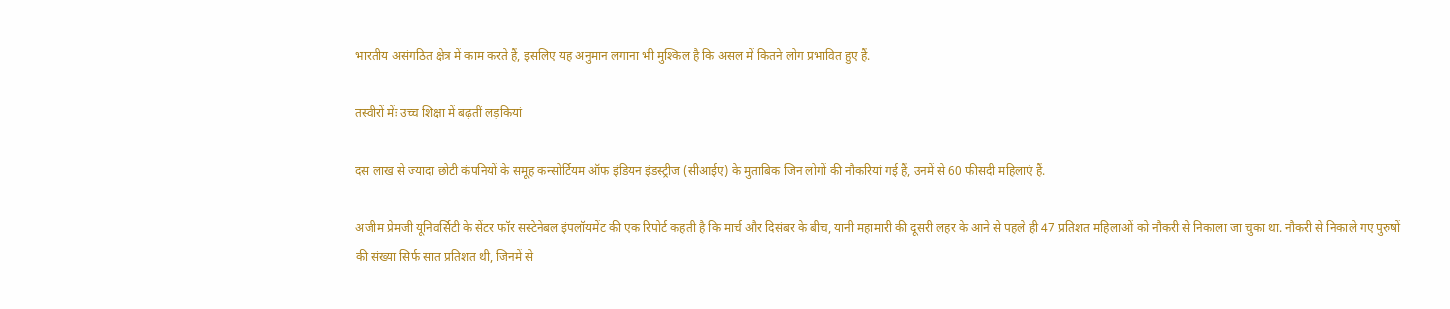भारतीय असंगठित क्षेत्र में काम करते हैं, इसलिए यह अनुमान लगाना भी मुश्किल है कि असल में कितने लोग प्रभावित हुए हैं.

तस्वीरों मेंः उच्च शिक्षा में बढ़तीं लड़कियां

दस लाख से ज्यादा छोटी कंपनियों के समूह कन्सोर्टियम ऑफ इंडियन इंडस्ट्रीज (सीआईए) के मुताबिक जिन लोगों की नौकरियां गई हैं, उनमें से 60 फीसदी महिलाएं हैं.

अजीम प्रेमजी यूनिवर्सिटी के सेंटर फॉर सस्टेनेबल इंपलॉयमेंट की एक रिपोर्ट कहती है कि मार्च और दिसंबर के बीच, यानी महामारी की दूसरी लहर के आने से पहले ही 47 प्रतिशत महिलाओं को नौकरी से निकाला जा चुका था. नौकरी से निकाले गए पुरुषों की संख्या सिर्फ सात प्रतिशत थी, जिनमें से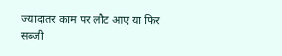ज्यादातर काम पर लौट आए या फिर सब्जी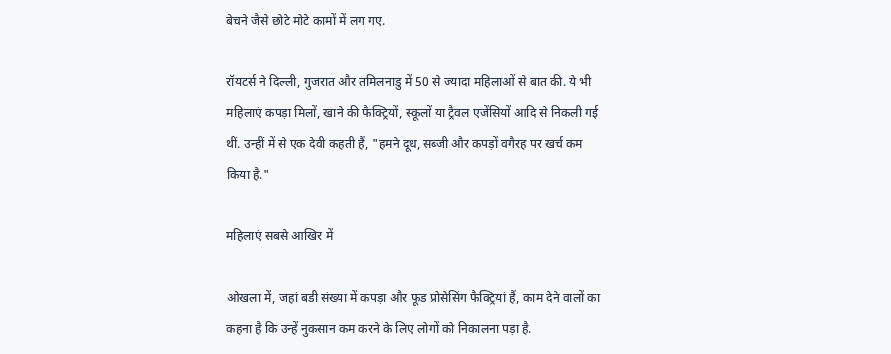बेचने जैसे छोटे मोटे कामों में लग गए.

रॉयटर्स ने दिल्ली, गुजरात और तमिलनाडु में 50 से ज्यादा महिलाओं से बात की. ये भी महिलाएं कपड़ा मिलों, खाने की फैक्ट्रियों, स्कूलों या ट्रैवल एजेंसियों आदि से निकली गई थीं. उन्हीं में से एक देवी कहती हैं, "हमने दूध, सब्जी और कपड़ों वगैरह पर खर्च कम किया है."

महिलाएं सबसे आखिर में

ओखला में, जहां बडी संख्या में कपड़ा और फूड प्रोसेसिंग फैक्ट्रियां हैं, काम देने वालों का कहना है कि उन्हें नुकसान कम करने के लिए लोगों को निकालना पड़ा है.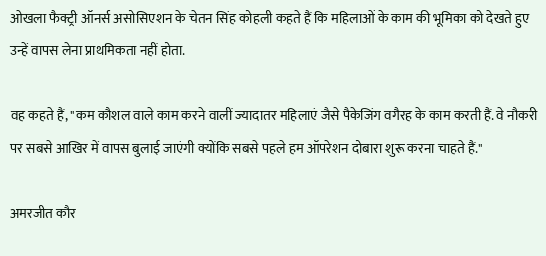ओखला फैक्ट्री ऑनर्स असोसिएशन के चेतन सिंह कोहली कहते हैं कि महिलाओं के काम की भूमिका को देखते हुए उन्हें वापस लेना प्राथमिकता नहीं होता.

वह कहते हैं, "कम कौशल वाले काम करने वालीं ज्यादातर महिलाएं जैसे पैकेजिंग वगैरह के काम करती हैं. वे नौकरी पर सबसे आखिर में वापस बुलाई जाएंगी क्योंकि सबसे पहले हम ऑपरेशन दोबारा शुरू करना चाहते हैं."

अमरजीत कौर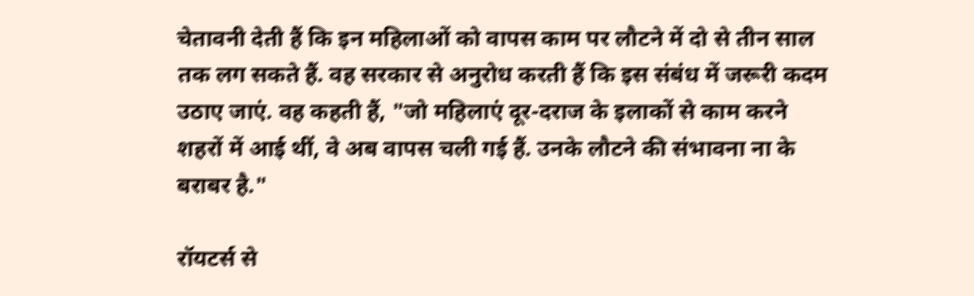चेतावनी देती हैं कि इन महिलाओं को वापस काम पर लौटने में दो से तीन साल तक लग सकते हैं. वह सरकार से अनुरोध करती हैं कि इस संबंध में जरूरी कदम उठाए जाएं. वह कहती हैं, "जो महिलाएं दूर-दराज के इलाकों से काम करने शहरों में आई थीं, वे अब वापस चली गई हैं. उनके लौटने की संभावना ना के बराबर है."

रॉयटर्स से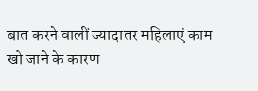बात करने वालीं ज्यादातर महिलाएं काम खो जाने के कारण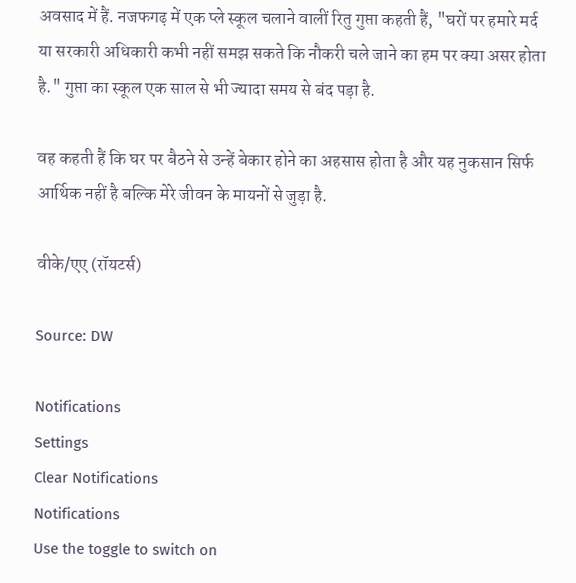अवसाद में हैं. नजफगढ़ में एक प्ले स्कूल चलाने वालीं रितु गुप्ता कहती हैं, "घरों पर हमारे मर्द या सरकारी अधिकारी कभी नहीं समझ सकते कि नौकरी चले जाने का हम पर क्या असर होता है." गुप्ता का स्कूल एक साल से भी ज्यादा समय से बंद पड़ा है.

वह कहती हैं कि घर पर बैठने से उन्हें बेकार होने का अहसास होता है और यह नुकसान सिर्फ आर्थिक नहीं है बल्कि मेरे जीवन के मायनों से जुड़ा है.

वीके/एए (रॉयटर्स)

Source: DW

Notifications
Settings
Clear Notifications
Notifications
Use the toggle to switch on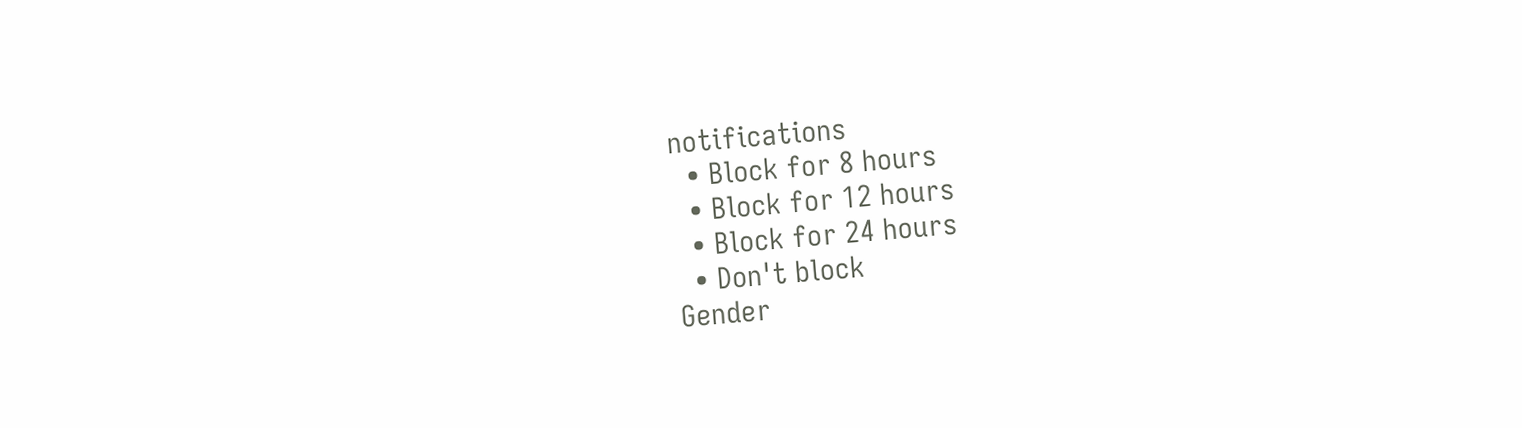notifications
  • Block for 8 hours
  • Block for 12 hours
  • Block for 24 hours
  • Don't block
Gender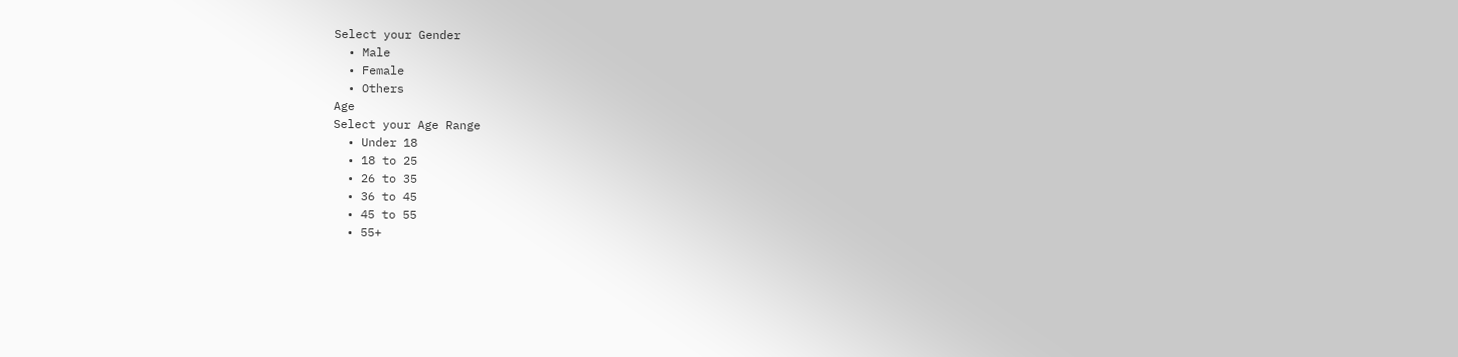Select your Gender
  • Male
  • Female
  • Others
Age
Select your Age Range
  • Under 18
  • 18 to 25
  • 26 to 35
  • 36 to 45
  • 45 to 55
  • 55+